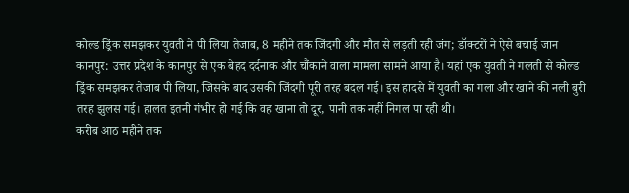कोल्ड ड्रिंक समझकर युवती ने पी लिया तेजाब, 8 महीने तक जिंदगी और मौत से लड़ती रही जंग; डॉक्टरों ने ऐसे बचाई जान
कानपुर: उत्तर प्रदेश के कानपुर से एक बेहद दर्दनाक और चौंकाने वाला मामला सामने आया है। यहां एक युवती ने गलती से कोल्ड ड्रिंक समझकर तेजाब पी लिया, जिसके बाद उसकी जिंदगी पूरी तरह बदल गई। इस हादसे में युवती का गला और खाने की नली बुरी तरह झुलस गई। हालत इतनी गंभीर हो गई कि वह खाना तो दूर, पानी तक नहीं निगल पा रही थी।
करीब आठ महीने तक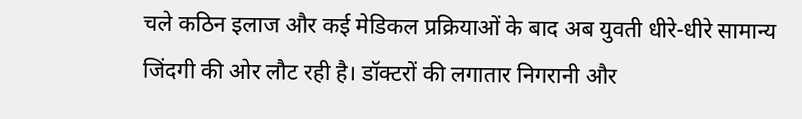चले कठिन इलाज और कई मेडिकल प्रक्रियाओं के बाद अब युवती धीरे-धीरे सामान्य जिंदगी की ओर लौट रही है। डॉक्टरों की लगातार निगरानी और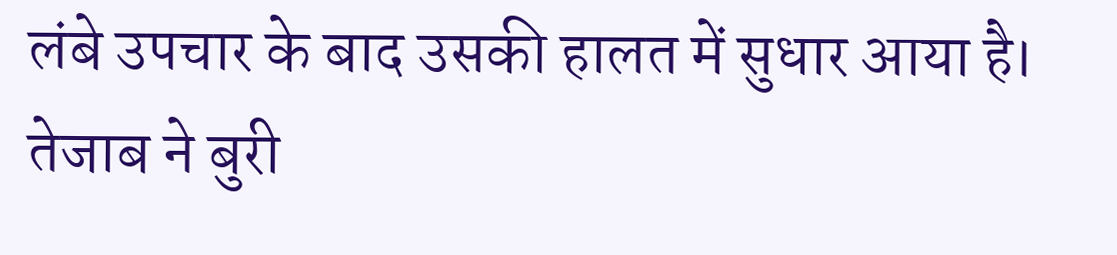लंबे उपचार के बाद उसकी हालत में सुधार आया है।
तेजाब ने बुरी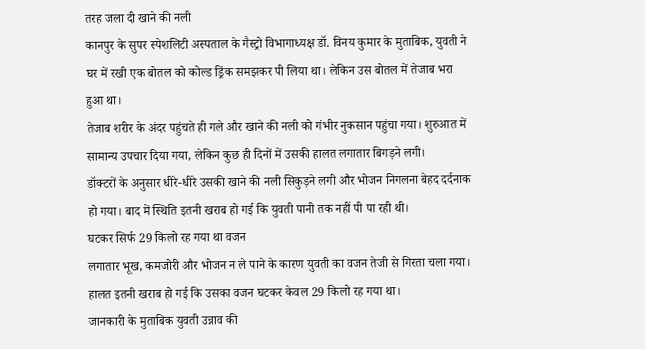तरह जला दी खाने की नली
कानपुर के सुपर स्पेशलिटी अस्पताल के गैस्ट्रो विभागाध्यक्ष डॉ. विनय कुमार के मुताबिक, युवती ने घर में रखी एक बोतल को कोल्ड ड्रिंक समझकर पी लिया था। लेकिन उस बोतल में तेजाब भरा हुआ था।
तेजाब शरीर के अंदर पहुंचते ही गले और खाने की नली को गंभीर नुकसान पहुंचा गया। शुरुआत में सामान्य उपचार दिया गया, लेकिन कुछ ही दिनों में उसकी हालत लगातार बिगड़ने लगी।
डॉक्टरों के अनुसार धीरे-धीरे उसकी खाने की नली सिकुड़ने लगी और भोजन निगलना बेहद दर्दनाक हो गया। बाद में स्थिति इतनी खराब हो गई कि युवती पानी तक नहीं पी पा रही थी।
घटकर सिर्फ 29 किलो रह गया था वजन
लगातार भूख, कमजोरी और भोजन न ले पाने के कारण युवती का वजन तेजी से गिरता चला गया। हालत इतनी खराब हो गई कि उसका वजन घटकर केवल 29 किलो रह गया था।
जानकारी के मुताबिक युवती उन्नाव की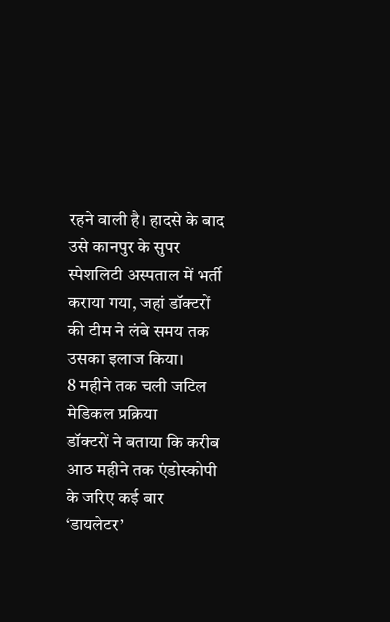रहने वाली है। हादसे के बाद उसे कानपुर के सुपर स्पेशलिटी अस्पताल में भर्ती कराया गया, जहां डॉक्टरों की टीम ने लंबे समय तक उसका इलाज किया।
8 महीने तक चली जटिल मेडिकल प्रक्रिया
डॉक्टरों ने बताया कि करीब आठ महीने तक एंडोस्कोपी के जरिए कई बार ‘डायलेटर’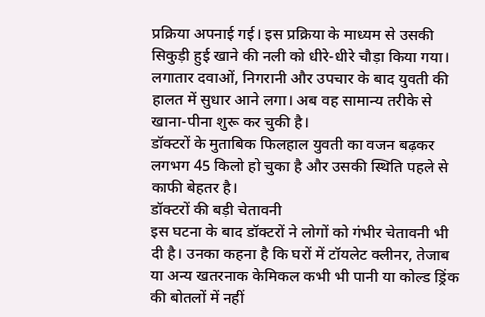प्रक्रिया अपनाई गई। इस प्रक्रिया के माध्यम से उसकी सिकुड़ी हुई खाने की नली को धीरे-धीरे चौड़ा किया गया।
लगातार दवाओं, निगरानी और उपचार के बाद युवती की हालत में सुधार आने लगा। अब वह सामान्य तरीके से खाना-पीना शुरू कर चुकी है।
डॉक्टरों के मुताबिक फिलहाल युवती का वजन बढ़कर लगभग 45 किलो हो चुका है और उसकी स्थिति पहले से काफी बेहतर है।
डॉक्टरों की बड़ी चेतावनी
इस घटना के बाद डॉक्टरों ने लोगों को गंभीर चेतावनी भी दी है। उनका कहना है कि घरों में टॉयलेट क्लीनर, तेजाब या अन्य खतरनाक केमिकल कभी भी पानी या कोल्ड ड्रिंक की बोतलों में नहीं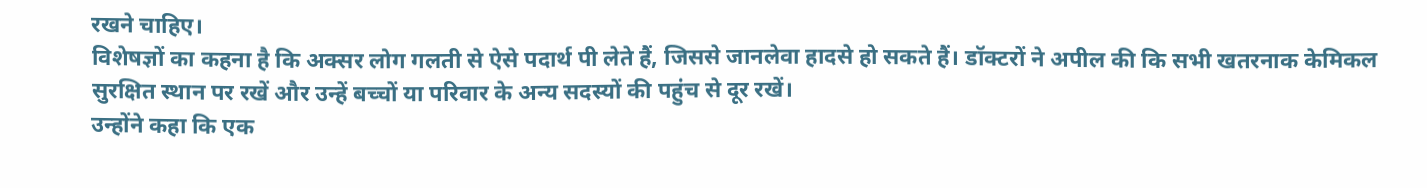रखने चाहिए।
विशेषज्ञों का कहना है कि अक्सर लोग गलती से ऐसे पदार्थ पी लेते हैं, जिससे जानलेवा हादसे हो सकते हैं। डॉक्टरों ने अपील की कि सभी खतरनाक केमिकल सुरक्षित स्थान पर रखें और उन्हें बच्चों या परिवार के अन्य सदस्यों की पहुंच से दूर रखें।
उन्होंने कहा कि एक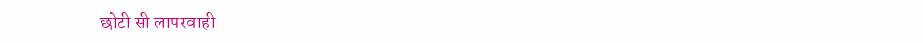छोटी सी लापरवाही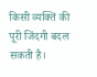किसी व्यक्ति की पूरी जिंदगी बदल सकती है।